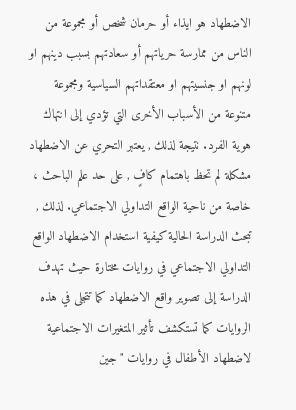الاضطهاد هو ايذاء أو حرمان شخص أو مجموعة من الناس من ممارسة حرياتهم أو سعادتهم بسبب دينهم او لونهم او جنسيتهم او معتقداتهم السياسية ومجموعة متنوعة من الأسباب الأخرى التي تؤدي إلى انتهاك هوية الفرد. نتيجة لذلك , يعتبر التحري عن الاضطهاد مشكلة لم تحظ باهتمام كافٍ , على حد علم الباحث ، خاصة من ناحية الواقع التداولي الاجتماعي. لذلك , تبحث الدراسة الحالية كيفية استخدام الاضطهاد الواقع التداولي الاجتماعي في روايات مختارة حيث تهدف الدراسة إلى تصوير واقع الاضطهاد كما تتجلى في هذه الروايات كما تستكشف تأثير المتغيرات الاجتماعية لاضطهاد الأطفال في روايات "جين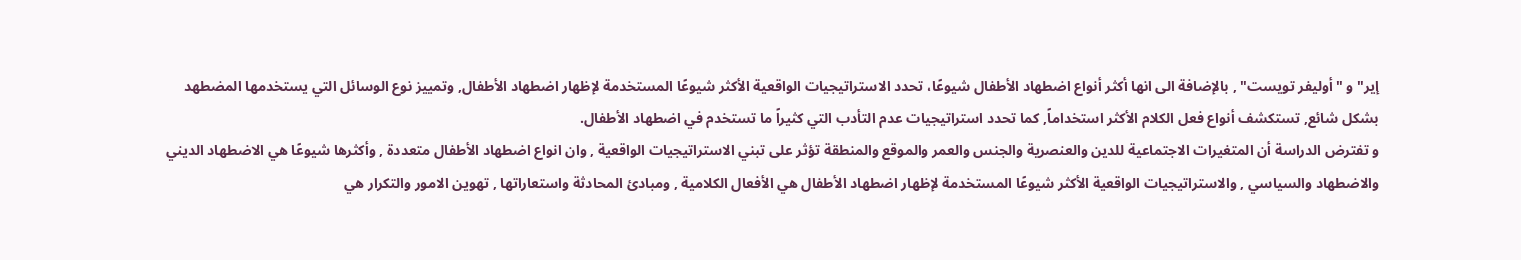إير" و "أوليفر تويست" , بالإضافة الى انها أكثر أنواع اضطهاد الأطفال شيوعًا، تحدد الاستراتيجيات الواقعية الأكثر شيوعًا المستخدمة لإظهار اضطهاد الأطفال, وتمييز نوع الوسائل التي يستخدمها المضطهد بشكل شائع, تستكشف أنواع فعل الكلام الأكثر استخداماً, كما تحدد استراتيجيات عدم التأدب التي كثيراً ما تستخدم في اضطهاد الأطفال.
و تفترض الدراسة أن المتغيرات الاجتماعية للدين والعنصرية والجنس والعمر والموقع والمنطقة تؤثر على تبني الاستراتيجيات الواقعية , وان انواع اضطهاد الأطفال متعددة , وأكثرها شيوعًا هي الاضطهاد الديني والاضطهاد والسياسي , والاستراتيجيات الواقعية الأكثر شيوعًا المستخدمة لإظهار اضطهاد الأطفال هي الأفعال الكلامية , ومبادئ المحادثة واستعاراتها , تهوين الامور والتكرار هي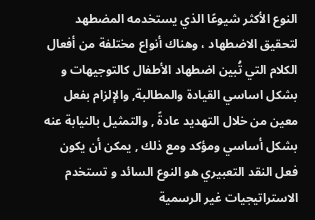النوع الأكثر شيوعًا الذي يستخدمه المضطهد لتحقيق الاضطهاد ، وهناك أنواع مختلفة من أفعال الكلام التي تُبين اضطهاد الأطفال كالتوجيهات و بشكل اساسي القيادة والمطالبة, والإلزام بفعل معين من خلال التهديد عادةً , والتمثيل بالنيابة عنه بشكل أساسي ومؤكد ومع ذلك , يمكن أن يكون فعل النقد التعبيري هو النوع السائد و تستخدم الاستراتيجيات غير الرسمية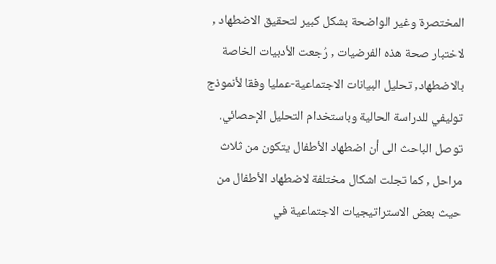المختصرة وغير الواضحة بشكل كبير لتحقيق الاضطهاد , لاختبار صحة هذه الفرضيات , رُجعت الأدبيات الخاصة بالاضطهاد, تحليل البيانات الاجتماعية-عمليا وفقا لأنموذج توليفي للدراسة الحالية وباستخدام التحليل الإحصائي. توصل الباحث الى أن اضطهاد الأطفال يتكون من ثلاث مراحل , كما تجلت اشكال مختلفة لاضطهاد الأطفال من حيث بعض الاستراتيجيات الاجتماعية في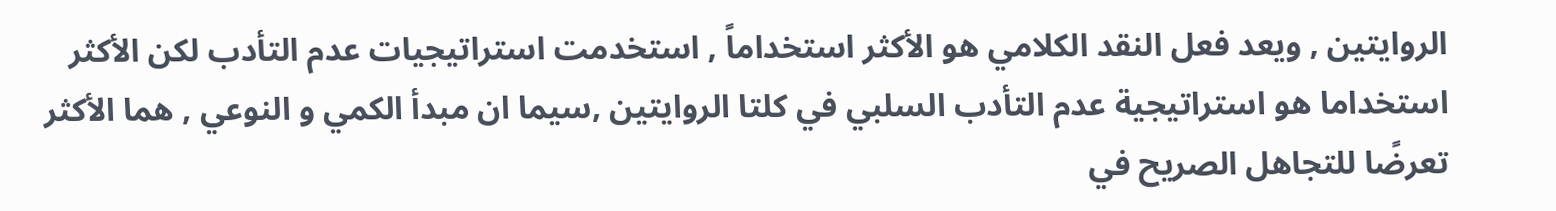الروايتين , ويعد فعل النقد الكلامي هو الأكثر استخداماً , استخدمت استراتيجيات عدم التأدب لكن الأكثر استخداما هو استراتيجية عدم التأدب السلبي في كلتا الروايتين ,سيما ان مبدأ الكمي و النوعي , هما الأكثر تعرضًا للتجاهل الصريح في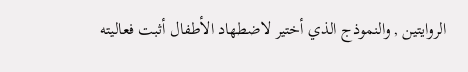الروايتين , والنموذج الذي أختير لاضطهاد الأطفال أثبت فعاليته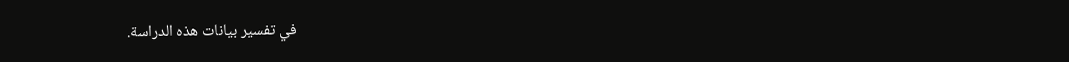في تفسير بيانات هذه الدراسة.